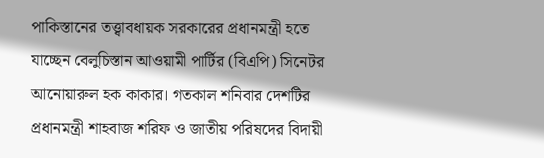পাকিস্তানের তত্ত্বাবধায়ক সরকারের প্রধানমন্ত্রী হতে যাচ্ছেন বেলুচিস্তান আওয়ামী পার্টির (বিএপি) সিনেটর আনোয়ারুল হক কাকার। গতকাল শনিবার দেশটির প্রধানমন্ত্রী শাহবাজ শরিফ ও জাতীয় পরিষদের বিদায়ী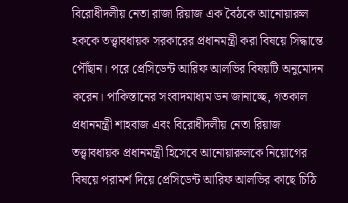বিরোধীদলীয় নেতা রাজা রিয়াজ এক বৈঠকে আনোয়ারুল হককে তত্ত্বাবধায়ক সরকারের প্রধানমন্ত্রী করা বিষয়ে সিদ্ধান্তে পৌঁছান। পরে প্রেসিডেন্ট আরিফ আলভির বিষয়টি অনুমোদন করেন। পাকিস্তানের সংবাদমাধ্যম ডন জানাচ্ছে, গতকাল প্রধানমন্ত্রী শাহবাজ এবং বিরোধীদলীয় নেতা রিয়াজ তত্ত্বাবধায়ক প্রধানমন্ত্রী হিসেবে আনোয়ারুলকে নিয়োগের বিষয়ে পরামর্শ দিয়ে প্রেসিডেন্ট আরিফ আলভির কাছে চিঠি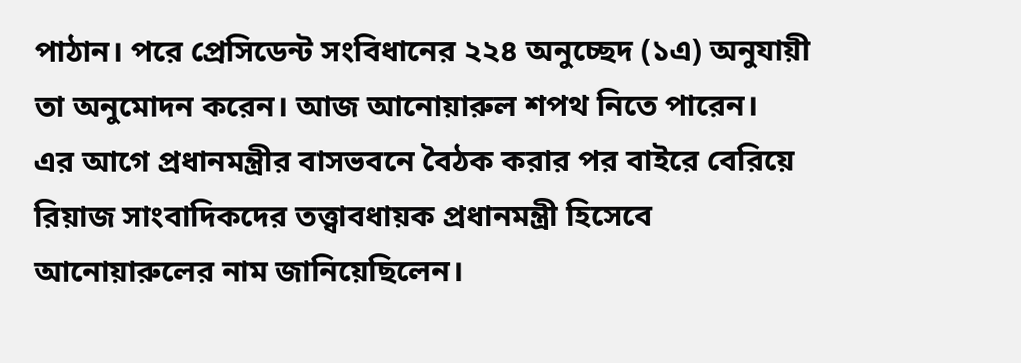পাঠান। পরে প্রেসিডেন্ট সংবিধানের ২২৪ অনুচ্ছেদ (১এ) অনুযায়ী তা অনুমোদন করেন। আজ আনোয়ারুল শপথ নিতে পারেন।
এর আগে প্রধানমন্ত্রীর বাসভবনে বৈঠক করার পর বাইরে বেরিয়ে রিয়াজ সাংবাদিকদের তত্ত্বাবধায়ক প্রধানমন্ত্রী হিসেবে আনোয়ারুলের নাম জানিয়েছিলেন।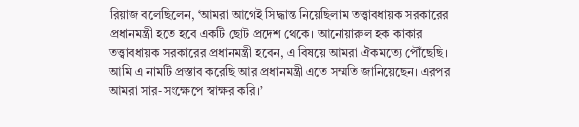রিয়াজ বলেছিলেন, ‘আমরা আগেই সিদ্ধান্ত নিয়েছিলাম তত্ত্বাবধায়ক সরকারের প্রধানমন্ত্রী হতে হবে একটি ছোট প্রদেশ থেকে। আনোয়ারুল হক কাকার তত্ত্বাবধায়ক সরকারের প্রধানমন্ত্রী হবেন, এ বিষয়ে আমরা ঐকমত্যে পৌঁছেছি। আমি এ নামটি প্রস্তাব করেছি আর প্রধানমন্ত্রী এতে সম্মতি জানিয়েছেন। এরপর আমরা সার-সংক্ষেপে স্বাক্ষর করি।’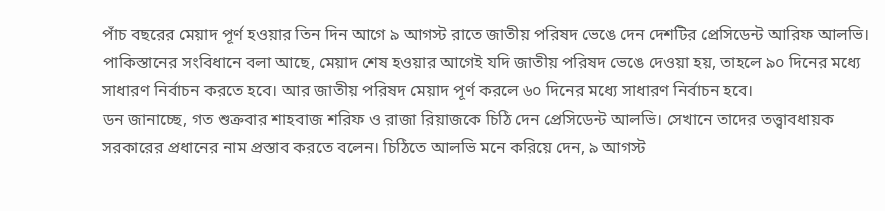পাঁচ বছরের মেয়াদ পূর্ণ হওয়ার তিন দিন আগে ৯ আগস্ট রাতে জাতীয় পরিষদ ভেঙে দেন দেশটির প্রেসিডেন্ট আরিফ আলভি। পাকিস্তানের সংবিধানে বলা আছে, মেয়াদ শেষ হওয়ার আগেই যদি জাতীয় পরিষদ ভেঙে দেওয়া হয়, তাহলে ৯০ দিনের মধ্যে সাধারণ নির্বাচন করতে হবে। আর জাতীয় পরিষদ মেয়াদ পূর্ণ করলে ৬০ দিনের মধ্যে সাধারণ নির্বাচন হবে।
ডন জানাচ্ছে, গত শুক্রবার শাহবাজ শরিফ ও রাজা রিয়াজকে চিঠি দেন প্রেসিডেন্ট আলভি। সেখানে তাদের তত্ত্বাবধায়ক সরকারের প্রধানের নাম প্রস্তাব করতে বলেন। চিঠিতে আলভি মনে করিয়ে দেন, ৯ আগস্ট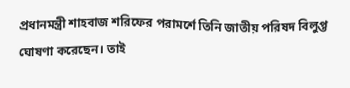প্রধানমন্ত্রী শাহবাজ শরিফের পরামর্শে তিনি জাতীয় পরিষদ বিলুপ্ত ঘোষণা করেছেন। তাই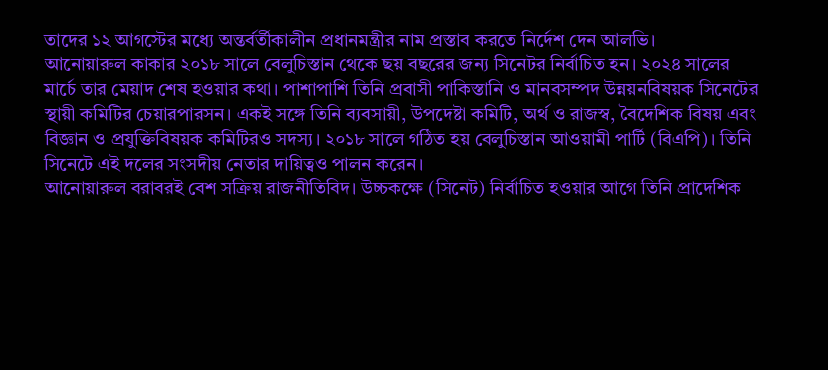তাদের ১২ আগস্টের মধ্যে অন্তর্বর্তীকালীন প্রধানমন্ত্রীর নাম প্রস্তাব করতে নির্দেশ দেন আলভি।
আনোয়ারুল কাকার ২০১৮ সালে বেলুচিস্তান থেকে ছয় বছরের জন্য সিনেটর নির্বাচিত হন। ২০২৪ সালের মার্চে তার মেয়াদ শেষ হওয়ার কথা। পাশাপাশি তিনি প্রবাসী পাকিস্তানি ও মানবসম্পদ উন্নয়নবিষয়ক সিনেটের স্থায়ী কমিটির চেয়ারপারসন। একই সঙ্গে তিনি ব্যবসায়ী, উপদেষ্টা কমিটি, অর্থ ও রাজস্ব, বৈদেশিক বিষয় এবং বিজ্ঞান ও প্রযুক্তিবিষয়ক কমিটিরও সদস্য। ২০১৮ সালে গঠিত হয় বেলুচিস্তান আওয়ামী পার্টি (বিএপি)। তিনি সিনেটে এই দলের সংসদীয় নেতার দায়িত্বও পালন করেন।
আনোয়ারুল বরাবরই বেশ সক্রিয় রাজনীতিবিদ। উচ্চকক্ষে (সিনেট) নির্বাচিত হওয়ার আগে তিনি প্রাদেশিক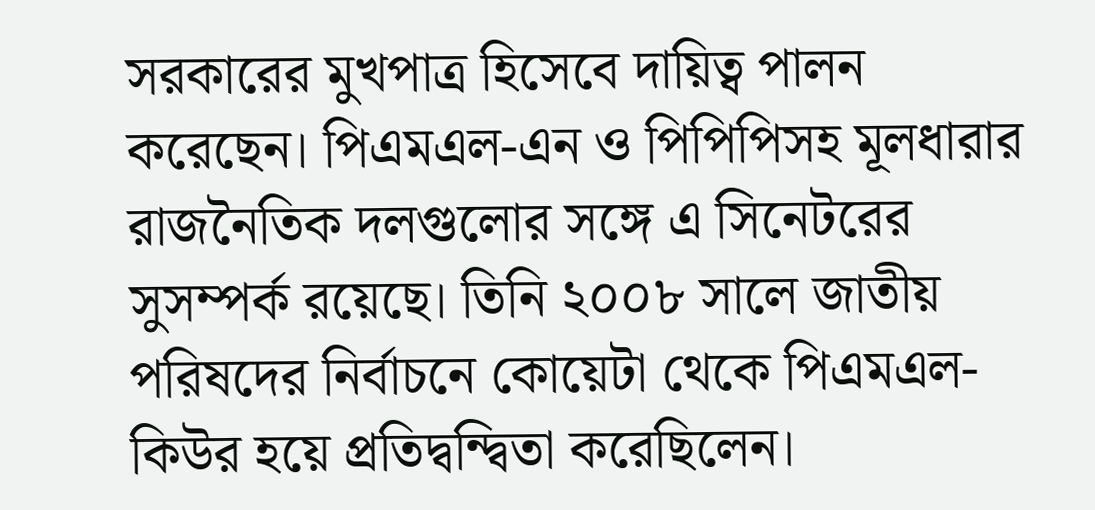সরকারের মুখপাত্র হিসেবে দায়িত্ব পালন করেছেন। পিএমএল-এন ও পিপিপিসহ মূলধারার রাজনৈতিক দলগুলোর সঙ্গে এ সিনেটরের সুসম্পর্ক রয়েছে। তিনি ২০০৮ সালে জাতীয় পরিষদের নির্বাচনে কোয়েটা থেকে পিএমএল-কিউর হয়ে প্রতিদ্বন্দ্বিতা করেছিলেন।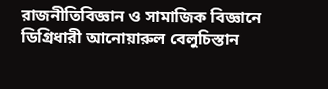রাজনীতিবিজ্ঞান ও সামাজিক বিজ্ঞানে ডিগ্রিধারী আনোয়ারুল বেলুচিস্তান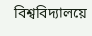বিশ্ববিদ্যালয়ে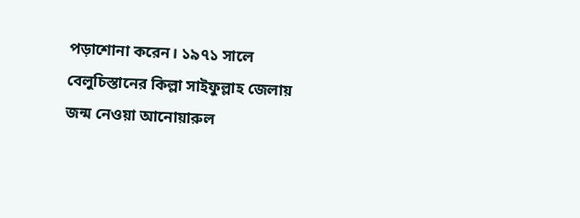পড়াশোনা করেন। ১৯৭১ সালে বেলুচিস্তানের কিল্লা সাইফুল্লাহ জেলায় জন্ম নেওয়া আনোয়ারুল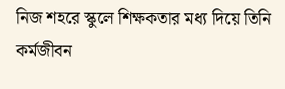নিজ শহরে স্কুলে শিক্ষকতার মধ্য দিয়ে তিনি কর্মজীবন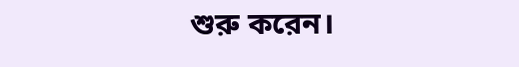শুরু করেন।